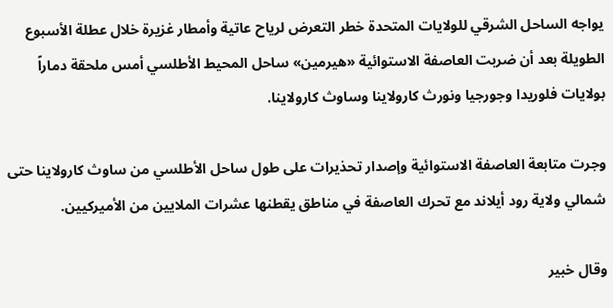يواجه الساحل الشرقي للولايات المتحدة خطر التعرض لرياح عاتية وأمطار غزيرة خلال عطلة الأسبوع الطويلة بعد أن ضربت العاصفة الاستوائية «هيرمين» ساحل المحيط الأطلسي أمس ملحقة دماراً بولايات فلوريدا وجورجيا ونورث كارولاينا وساوث كارولاينا.

وجرت متابعة العاصفة الاستوائية وإصدار تحذيرات على طول ساحل الأطلسي من ساوث كارولاينا حتى شمالي ولاية رود أيلاند مع تحرك العاصفة في مناطق يقطنها عشرات الملايين من الأميركيين.

وقال خبير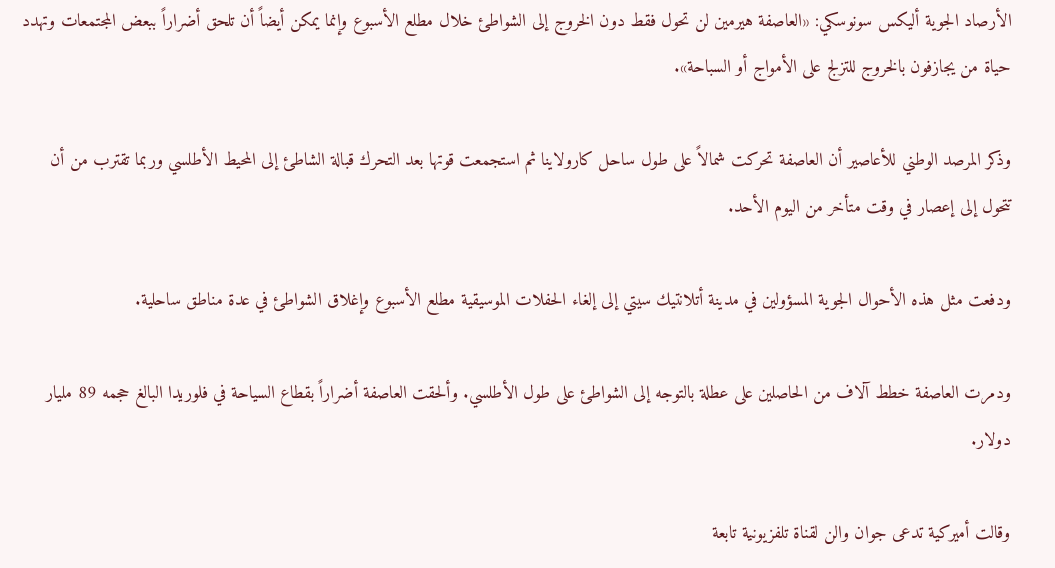الأرصاد الجوية أليكس سونوسكي: «العاصفة هيرمين لن تحول فقط دون الخروج إلى الشواطئ خلال مطلع الأسبوع وإنما يمكن أيضاً أن تلحق أضراراً ببعض المجتمعات وتهدد حياة من يجازفون بالخروج للتزلج على الأمواج أو السباحة».

وذكر المرصد الوطني للأعاصير أن العاصفة تحركت شمالاً على طول ساحل كارولاينا ثم استجمعت قوتها بعد التحرك قبالة الشاطئ إلى المحيط الأطلسي وربما تقترب من أن تتحول إلى إعصار في وقت متأخر من اليوم الأحد.

ودفعت مثل هذه الأحوال الجوية المسؤولين في مدينة أتلانتيك سيتي إلى إلغاء الحفلات الموسيقية مطلع الأسبوع وإغلاق الشواطئ في عدة مناطق ساحلية.

ودمرت العاصفة خطط آلاف من الحاصلين على عطلة بالتوجه إلى الشواطئ على طول الأطلسي. وألحقت العاصفة أضراراً بقطاع السياحة في فلوريدا البالغ حجمه 89 مليار دولار.

وقالت أميركية تدعى جوان والن لقناة تلفزيونية تابعة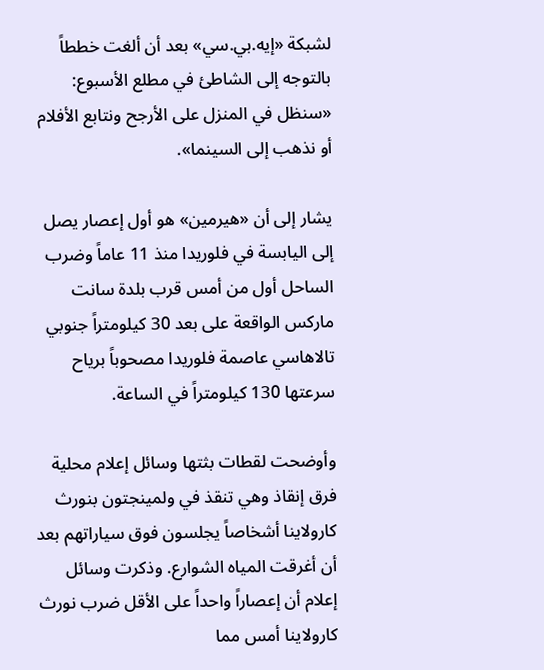لشبكة «إيه.بي.سي» بعد أن ألغت خططاً بالتوجه إلى الشاطئ في مطلع الأسبوع: «سنظل في المنزل على الأرجح ونتابع الأفلام أو نذهب إلى السينما».

يشار إلى أن «هيرمين» هو أول إعصار يصل إلى اليابسة في فلوريدا منذ 11 عاماً وضرب الساحل أول من أمس قرب بلدة سانت ماركس الواقعة على بعد 30 كيلومتراً جنوبي تالاهاسي عاصمة فلوريدا مصحوباً برياح سرعتها 130 كيلومتراً في الساعة.

وأوضحت لقطات بثتها وسائل إعلام محلية فرق إنقاذ وهي تنقذ في ولمينجتون بنورث كارولاينا أشخاصاً يجلسون فوق سياراتهم بعد أن أغرقت المياه الشوارع. وذكرت وسائل إعلام أن إعصاراً واحداً على الأقل ضرب نورث كارولاينا أمس مما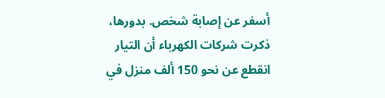أسفر عن إصابة شخص. بدورها، ذكرت شركات الكهرباء أن التيار انقطع عن نحو 150 ألف منزل في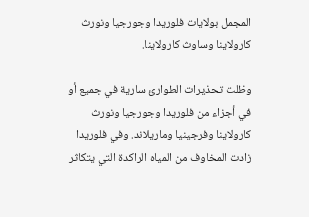المجمل بولايات فلوريدا وجورجيا ونورث كارولاينا وساوث كارولاينا.

وظلت تحذيرات الطوارئ سارية في جميع أو في أجزاء من فلوريدا وجورجيا ونورث كارولاينا وفرجينيا وماريلاند. وفي فلوريدا زادت المخاوف من المياه الراكدة التي يتكاثر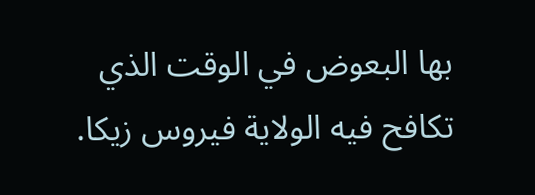بها البعوض في الوقت الذي تكافح فيه الولاية فيروس زيكا.